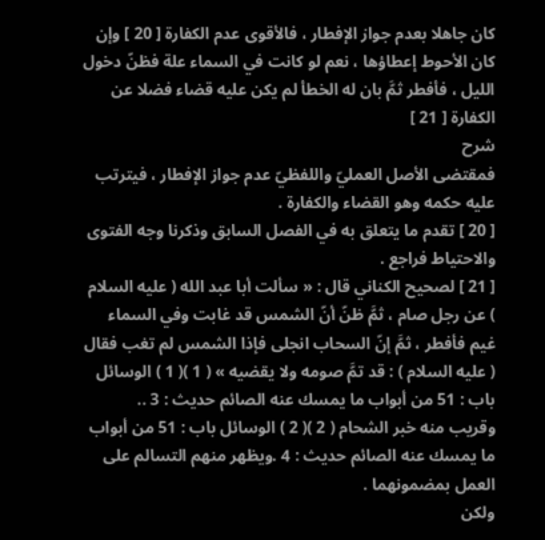كان جاهلا بعدم جواز الإفطار ، فالأقوى عدم الكفارة [ 20 ] وإن كان الأحوط إعطاؤها ، نعم لو كانت في السماء علة فظنّ دخول الليل ، فأفطر ثمَّ بان له الخطأ لم يكن عليه قضاء فضلا عن الكفارة [ 21 ]
شرح
فمقتضى الأصل العمليّ واللفظيّ عدم جواز الإفطار ، فيترتب عليه حكمه وهو القضاء والكفارة .
[ 20 ] تقدم ما يتعلق به في الفصل السابق وذكرنا وجه الفتوى والاحتياط فراجع .
[ 21 ] لصحيح الكناني قال : « سألت أبا عبد الله ( عليه السلام ) عن رجل صام ، ثمَّ ظنّ أنّ الشمس قد غابت وفي السماء غيم فأفطر ، ثمَّ إنّ السحاب انجلى فإذا الشمس لم تغب فقال ( عليه السلام ) : قد تمَّ صومه ولا يقضيه » ( 1 )( 1 ) الوسائل باب : 51 من أبواب ما يمسك عنه الصائم حديث : 3 ..
وقريب منه خبر الشحام ( 2 )( 2 ) الوسائل باب : 51 من أبواب ما يمسك عنه الصائم حديث : 4 .ويظهر منهم التسالم على العمل بمضمونهما .
ولكن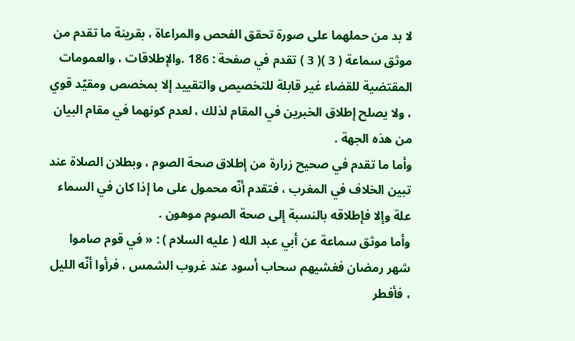لا بد من حملهما على صورة تحقق الفحص والمراعاة ، بقرينة ما تقدم من موثق سماعة ( 3 )( 3 ) تقدم في صفحة : 186 .والإطلاقات ، والعمومات المقتضية للقضاء غير قابلة للتخصيص والتقييد إلا بمخصص ومقيّد قوي ، ولا يصلح إطلاق الخبرين في المقام لذلك ، لعدم كونهما في مقام البيان من هذه الجهة .
وأما ما تقدم في صحيح زرارة من إطلاق صحة الصوم ، وبطلان الصلاة عند تبين الخلاف في المغرب ، فتقدم أنّه محمول على ما إذا كان في السماء علة وإلا فإطلاقه بالنسبة إلى صحة الصوم موهون .
وأما موثق سماعة عن أبي عبد الله ( عليه السلام ) : « في قوم صاموا شهر رمضان فغشيهم سحاب أسود عند غروب الشمس ، فرأوا أنّه الليل ، فأفطر